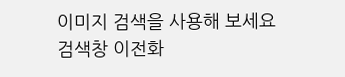이미지 검색을 사용해 보세요
검색창 이전화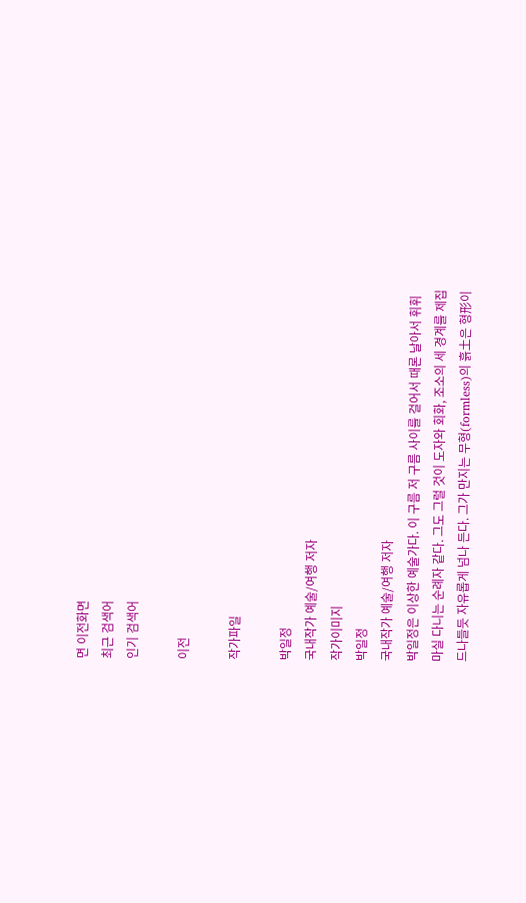면 이전화면
최근 검색어
인기 검색어

이전

작가파일

박일정
국내작가 예술/여행 저자
작가이미지
박일정
국내작가 예술/여행 저자
박일정은 이상한 예술가다. 이 구름 저 구름 사이를 걸어서 때론 날아서 휘휘 마실 다니는 순례자 같다. 그도 그럴 것이 도자와 회화, 조소의 세 경계를 제집 드나들듯 자유롭게 넘나 든다. 그가 만지는 무형(formless)의 흙土은 형形이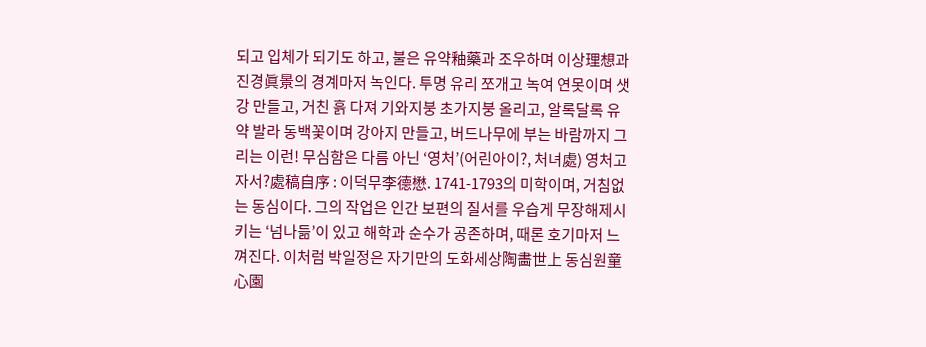되고 입체가 되기도 하고, 불은 유약釉藥과 조우하며 이상理想과 진경眞景의 경계마저 녹인다. 투명 유리 쪼개고 녹여 연못이며 샛강 만들고, 거친 흙 다져 기와지붕 초가지붕 올리고, 알록달록 유약 발라 동백꽃이며 강아지 만들고, 버드나무에 부는 바람까지 그리는 이런! 무심함은 다름 아닌 ‘영처’(어린아이?, 처녀處) 영처고자서?處稿自序 : 이덕무李德懋. 1741-1793의 미학이며, 거침없는 동심이다. 그의 작업은 인간 보편의 질서를 우습게 무장해제시키는 ‘넘나듦’이 있고 해학과 순수가 공존하며, 때론 호기마저 느껴진다. 이처럼 박일정은 자기만의 도화세상陶畵世上 동심원童心園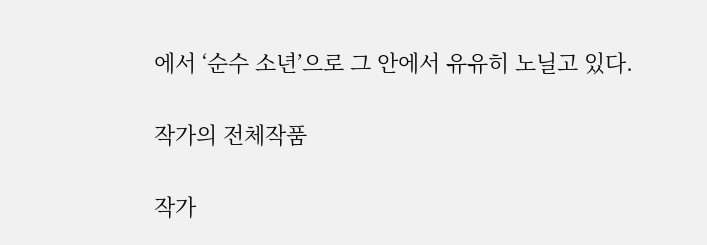에서 ‘순수 소년’으로 그 안에서 유유히 노닐고 있다.

작가의 전체작품

작가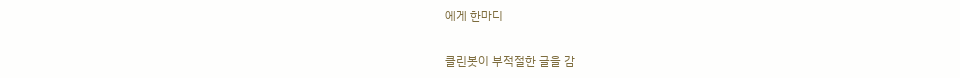에게 한마디

클린봇이 부적절한 글을 감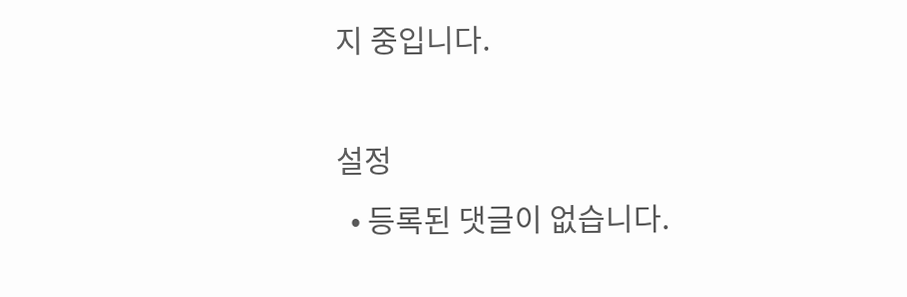지 중입니다.

설정
  • 등록된 댓글이 없습니다.